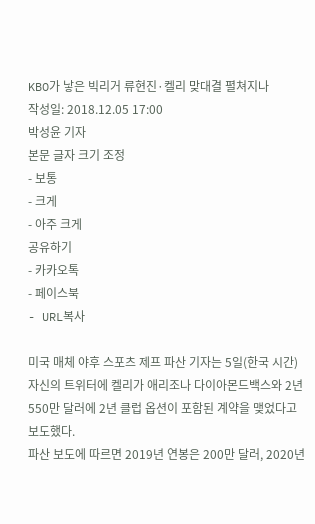KBO가 낳은 빅리거 류현진·켈리 맞대결 펼쳐지나
작성일: 2018.12.05 17:00
박성윤 기자
본문 글자 크기 조정
- 보통
- 크게
- 아주 크게
공유하기
- 카카오톡
- 페이스북
- URL복사

미국 매체 야후 스포츠 제프 파산 기자는 5일(한국 시간) 자신의 트위터에 켈리가 애리조나 다이아몬드백스와 2년 550만 달러에 2년 클럽 옵션이 포함된 계약을 맺었다고 보도했다.
파산 보도에 따르면 2019년 연봉은 200만 달러, 2020년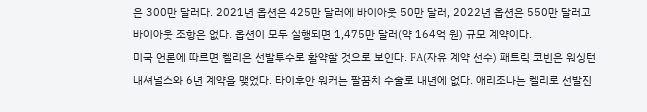은 300만 달러다. 2021년 옵션은 425만 달러에 바이아웃 50만 달러, 2022년 옵션은 550만 달러고 바이아웃 조항은 없다. 옵션이 모두 실행되면 1,475만 달러(약 164억 원) 규모 계약이다.
미국 언론에 따르면 켈리은 선발투수로 활약할 것으로 보인다. FA(자유 계약 선수) 패트릭 코빈은 워싱턴 내셔널스와 6년 계약을 맺었다. 타이후안 워커는 팔꿈치 수술로 내년에 없다. 애리조나는 켈리로 선발진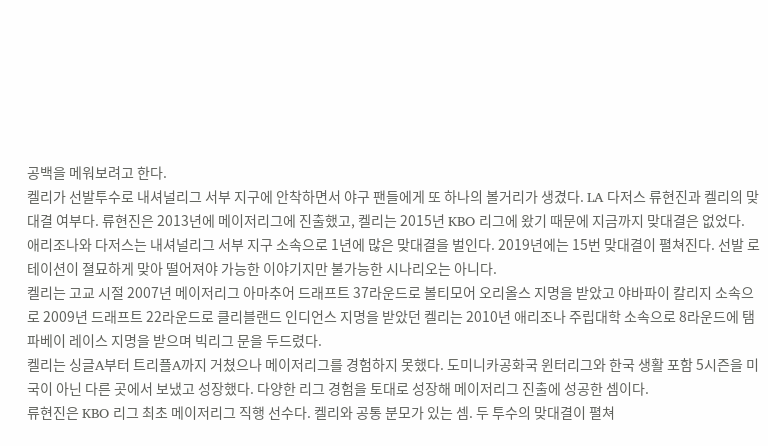공백을 메워보려고 한다.
켈리가 선발투수로 내셔널리그 서부 지구에 안착하면서 야구 팬들에게 또 하나의 볼거리가 생겼다. LA 다저스 류현진과 켈리의 맞대결 여부다. 류현진은 2013년에 메이저리그에 진출했고, 켈리는 2015년 KBO 리그에 왔기 때문에 지금까지 맞대결은 없었다.
애리조나와 다저스는 내셔널리그 서부 지구 소속으로 1년에 많은 맞대결을 벌인다. 2019년에는 15번 맞대결이 펼쳐진다. 선발 로테이션이 졀묘하게 맞아 떨어져야 가능한 이야기지만 불가능한 시나리오는 아니다.
켈리는 고교 시절 2007년 메이저리그 아마추어 드래프트 37라운드로 볼티모어 오리올스 지명을 받았고 야바파이 칼리지 소속으로 2009년 드래프트 22라운드로 클리블랜드 인디언스 지명을 받았던 켈리는 2010년 애리조나 주립대학 소속으로 8라운드에 탬파베이 레이스 지명을 받으며 빅리그 문을 두드렸다.
켈리는 싱글A부터 트리플A까지 거쳤으나 메이저리그를 경험하지 못했다. 도미니카공화국 윈터리그와 한국 생활 포함 5시즌을 미국이 아닌 다른 곳에서 보냈고 성장했다. 다양한 리그 경험을 토대로 성장해 메이저리그 진출에 성공한 셈이다.
류현진은 KBO 리그 최초 메이저리그 직행 선수다. 켈리와 공통 분모가 있는 셈. 두 투수의 맞대결이 펼쳐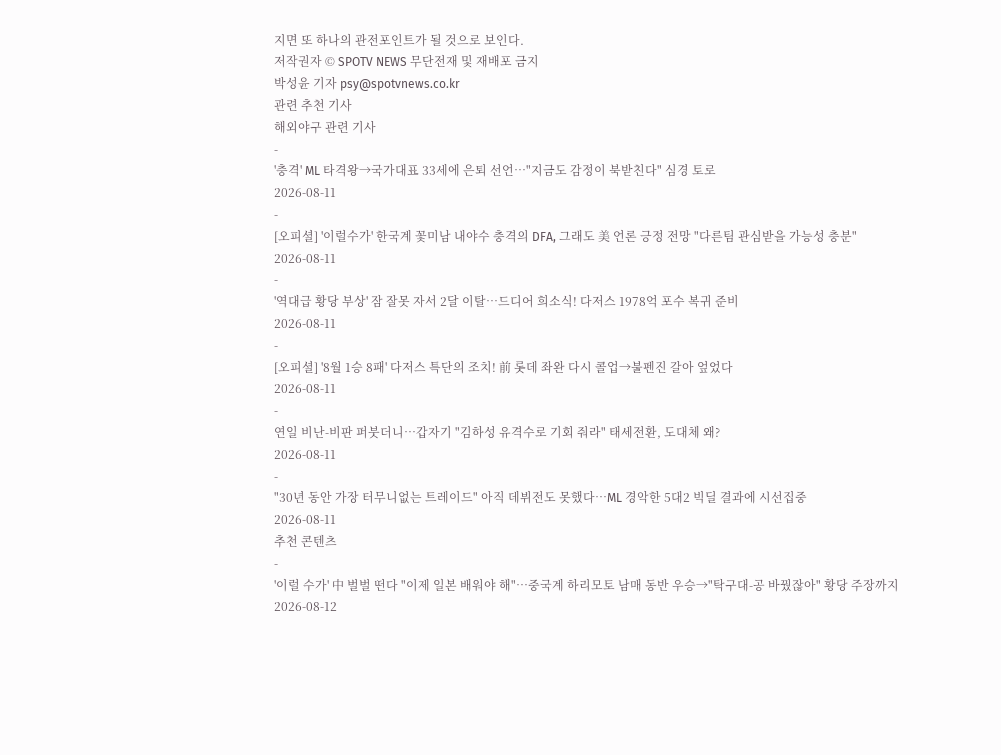지면 또 하나의 관전포인트가 될 것으로 보인다.
저작권자 © SPOTV NEWS 무단전재 및 재배포 금지
박성윤 기자 psy@spotvnews.co.kr
관련 추천 기사
해외야구 관련 기사
-
'충격' ML 타격왕→국가대표 33세에 은퇴 선언…"지금도 감정이 북받친다" 심경 토로
2026-08-11
-
[오피셜] '이럴수가' 한국계 꽃미남 내야수 충격의 DFA, 그래도 美 언론 긍정 전망 "다른팀 관심받을 가능성 충분"
2026-08-11
-
'역대급 황당 부상' 잠 잘못 자서 2달 이탈…드디어 희소식! 다저스 1978억 포수 복귀 준비
2026-08-11
-
[오피셜] '8월 1승 8패' 다저스 특단의 조치! 前 롯데 좌완 다시 콜업→불펜진 갈아 엎었다
2026-08-11
-
연일 비난-비판 퍼붓더니…갑자기 "김하성 유격수로 기회 줘라" 태세전환, 도대체 왜?
2026-08-11
-
"30년 동안 가장 터무니없는 트레이드" 아직 데뷔전도 못했다…ML 경악한 5대2 빅딜 결과에 시선집중
2026-08-11
추천 콘텐츠
-
'이럴 수가' 中 벌벌 떤다 "이제 일본 배워야 해"…중국계 하리모토 남매 동반 우승→"탁구대-공 바꿨잖아" 황당 주장까지
2026-08-12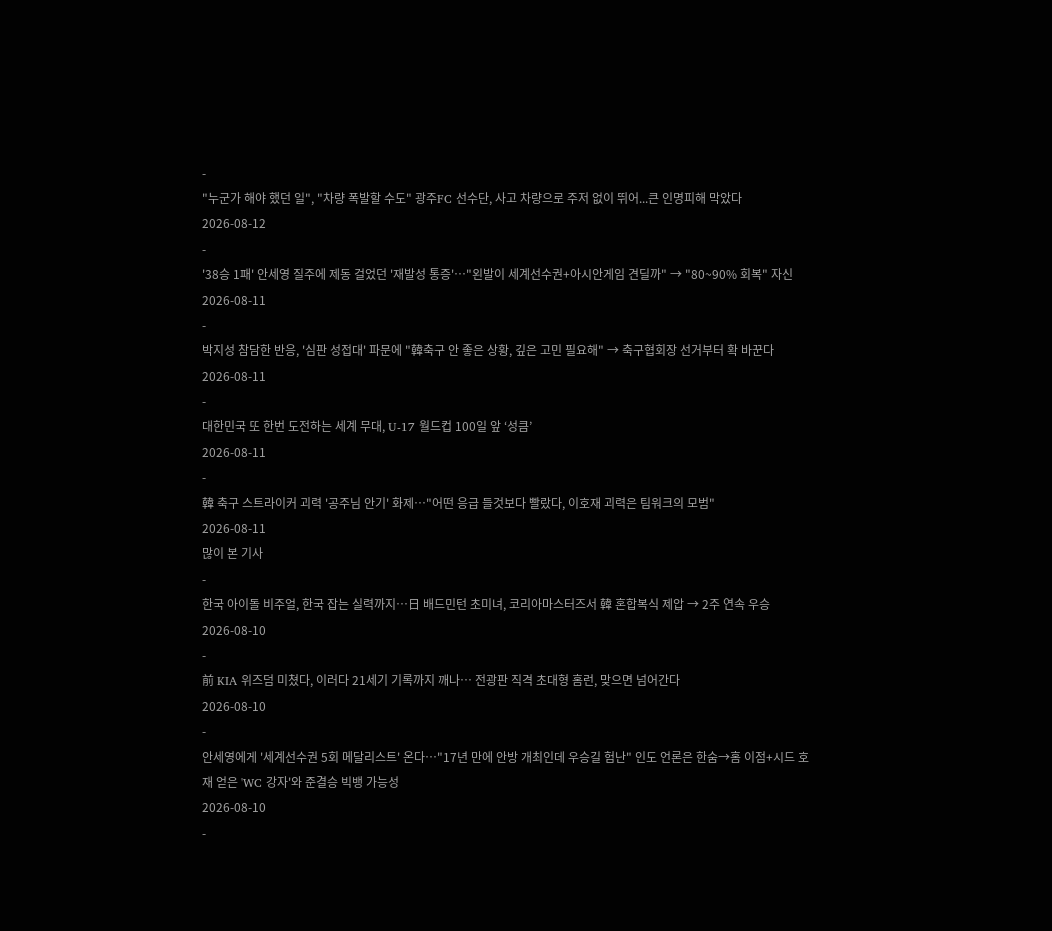-
"누군가 해야 했던 일", "차량 폭발할 수도" 광주FC 선수단, 사고 차량으로 주저 없이 뛰어...큰 인명피해 막았다
2026-08-12
-
'38승 1패' 안세영 질주에 제동 걸었던 '재발성 통증'…"왼발이 세계선수권+아시안게임 견딜까" → "80~90% 회복" 자신
2026-08-11
-
박지성 참담한 반응, '심판 성접대' 파문에 "韓축구 안 좋은 상황, 깊은 고민 필요해" → 축구협회장 선거부터 확 바꾼다
2026-08-11
-
대한민국 또 한번 도전하는 세계 무대, U-17 월드컵 100일 앞 ‘성큼’
2026-08-11
-
韓 축구 스트라이커 괴력 '공주님 안기' 화제…"어떤 응급 들것보다 빨랐다, 이호재 괴력은 팀워크의 모범"
2026-08-11
많이 본 기사
-
한국 아이돌 비주얼, 한국 잡는 실력까지…日 배드민턴 초미녀, 코리아마스터즈서 韓 혼합복식 제압 → 2주 연속 우승
2026-08-10
-
前 KIA 위즈덤 미쳤다, 이러다 21세기 기록까지 깨나… 전광판 직격 초대형 홈런, 맞으면 넘어간다
2026-08-10
-
안세영에게 '세계선수권 5회 메달리스트' 온다…"17년 만에 안방 개최인데 우승길 험난" 인도 언론은 한숨→홈 이점+시드 호재 얻은 'WC 강자'와 준결승 빅뱅 가능성
2026-08-10
-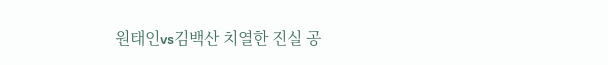원태인vs김백산 치열한 진실 공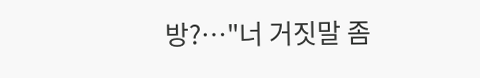방?…"너 거짓말 좀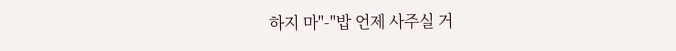하지 마"-"밥 언제 사주실 거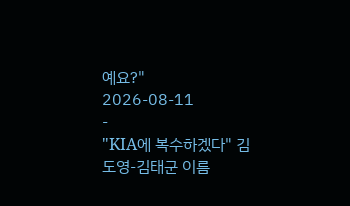예요?"
2026-08-11
-
"KIA에 복수하겠다" 김도영-김태군 이름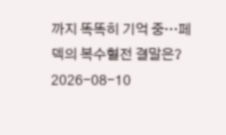까지 똑똑히 기억 중…페덱의 복수혈전 결말은?
2026-08-10